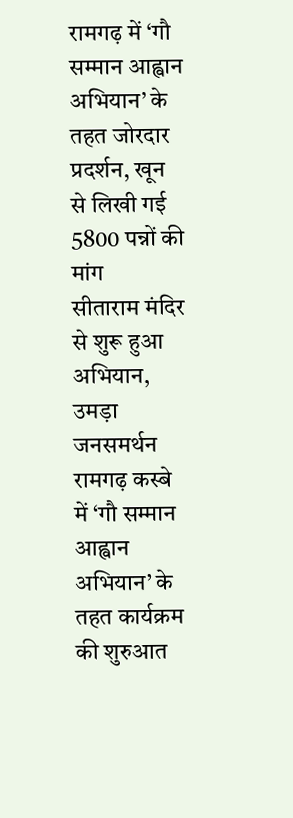रामगढ़ में ‘गौ सम्मान आह्वान अभियान’ के तहत जोरदार प्रदर्शन, खून से लिखी गई 5800 पन्नों की मांग
सीताराम मंदिर से शुरू हुआ अभियान, उमड़ा जनसमर्थन
रामगढ़ कस्बे में ‘गौ सम्मान आह्वान अभियान’ के तहत कार्यक्रम की शुरुआत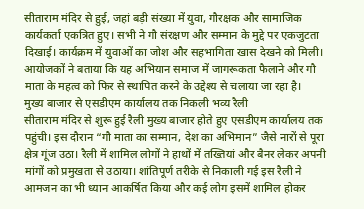सीताराम मंदिर से हुई, जहां बड़ी संख्या में युवा, गौरक्षक और सामाजिक कार्यकर्ता एकत्रित हुए। सभी ने गौ संरक्षण और सम्मान के मुद्दे पर एकजुटता दिखाई। कार्यक्रम में युवाओं का जोश और सहभागिता खास देखने को मिली। आयोजकों ने बताया कि यह अभियान समाज में जागरूकता फैलाने और गौ माता के महत्व को फिर से स्थापित करने के उद्देश्य से चलाया जा रहा है।
मुख्य बाजार से एसडीएम कार्यालय तक निकली भव्य रैली
सीताराम मंदिर से शुरू हुई रैली मुख्य बाजार होते हुए एसडीएम कार्यालय तक पहुंची। इस दौरान “गौ माता का सम्मान, देश का अभिमान” जैसे नारों से पूरा क्षेत्र गूंज उठा। रैली में शामिल लोगों ने हाथों में तख्तियां और बैनर लेकर अपनी मांगों को प्रमुखता से उठाया। शांतिपूर्ण तरीके से निकाली गई इस रैली ने आमजन का भी ध्यान आकर्षित किया और कई लोग इसमें शामिल होकर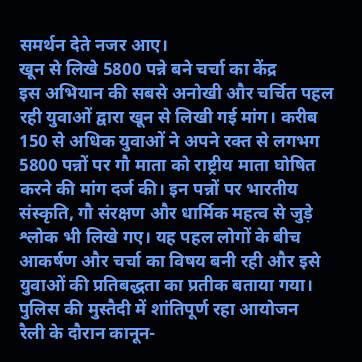समर्थन देते नजर आए।
खून से लिखे 5800 पन्ने बने चर्चा का केंद्र
इस अभियान की सबसे अनोखी और चर्चित पहल रही युवाओं द्वारा खून से लिखी गई मांग। करीब 150 से अधिक युवाओं ने अपने रक्त से लगभग 5800 पन्नों पर गौ माता को राष्ट्रीय माता घोषित करने की मांग दर्ज की। इन पन्नों पर भारतीय संस्कृति, गौ संरक्षण और धार्मिक महत्व से जुड़े श्लोक भी लिखे गए। यह पहल लोगों के बीच आकर्षण और चर्चा का विषय बनी रही और इसे युवाओं की प्रतिबद्धता का प्रतीक बताया गया।
पुलिस की मुस्तैदी में शांतिपूर्ण रहा आयोजन
रैली के दौरान कानून-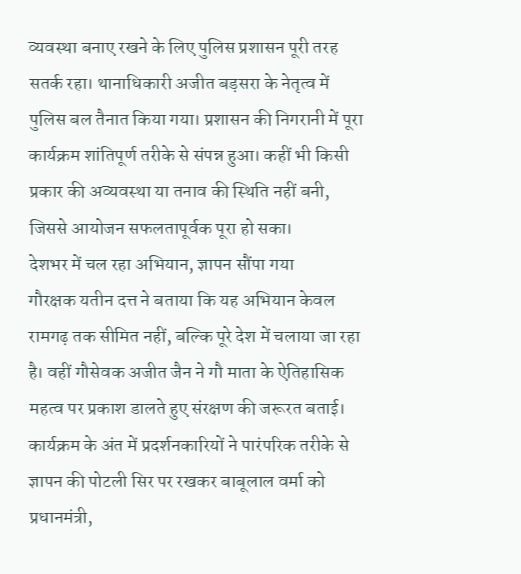व्यवस्था बनाए रखने के लिए पुलिस प्रशासन पूरी तरह सतर्क रहा। थानाधिकारी अजीत बड़सरा के नेतृत्व में पुलिस बल तैनात किया गया। प्रशासन की निगरानी में पूरा कार्यक्रम शांतिपूर्ण तरीके से संपन्न हुआ। कहीं भी किसी प्रकार की अव्यवस्था या तनाव की स्थिति नहीं बनी, जिससे आयोजन सफलतापूर्वक पूरा हो सका।
देशभर में चल रहा अभियान, ज्ञापन सौंपा गया
गौरक्षक यतीन दत्त ने बताया कि यह अभियान केवल रामगढ़ तक सीमित नहीं, बल्कि पूरे देश में चलाया जा रहा है। वहीं गौसेवक अजीत जैन ने गौ माता के ऐतिहासिक महत्व पर प्रकाश डालते हुए संरक्षण की जरूरत बताई। कार्यक्रम के अंत में प्रदर्शनकारियों ने पारंपरिक तरीके से ज्ञापन की पोटली सिर पर रखकर बाबूलाल वर्मा को प्रधानमंत्री,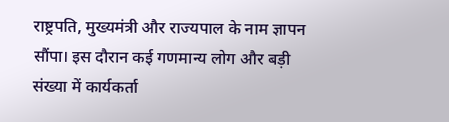राष्ट्रपति, मुख्यमंत्री और राज्यपाल के नाम ज्ञापन सौंपा। इस दौरान कई गणमान्य लोग और बड़ी संख्या में कार्यकर्ता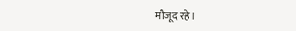मौजूद रहे।